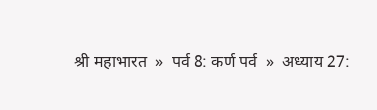श्री महाभारत  »  पर्व 8: कर्ण पर्व  »  अध्याय 27: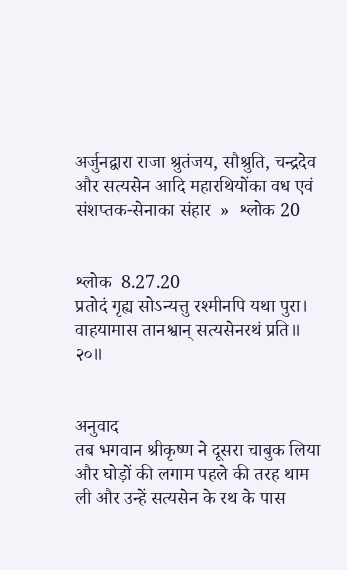अर्जुनद्वारा राजा श्रुतंजय, सौश्रुति, चन्द्रदेव और सत्यसेन आदि महारथियोंका वध एवं संशप्तक-सेनाका संहार  »  श्लोक 20


श्लोक  8.27.20
प्रतोदं गृह्य सोऽन्यत्तु रश्मीनपि यथा पुरा।
वाहयामास तानश्वान् सत्यसेनरथं प्रति॥ २०॥


अनुवाद
तब भगवान श्रीकृष्ण ने दूसरा चाबुक लिया और घोड़ों की लगाम पहले की तरह थाम ली और उन्हें सत्यसेन के रथ के पास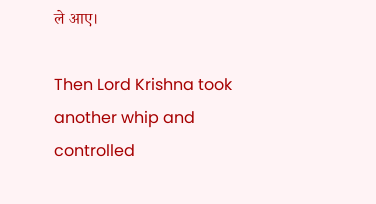ले आए।

Then Lord Krishna took another whip and controlled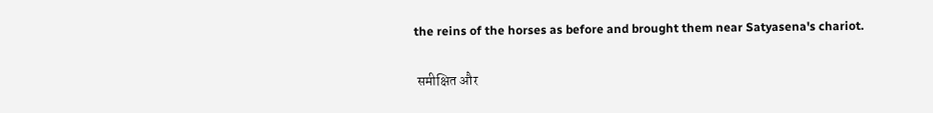the reins of the horses as before and brought them near Satyasena's chariot.

 समीक्षित और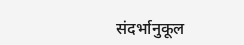संदर्भानुकूल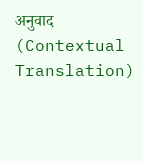अनुवाद (Contextual Translation)